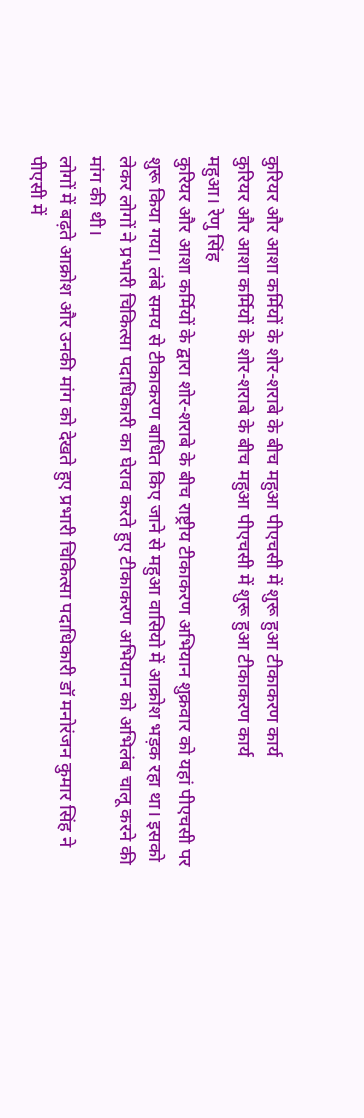कुरियर और आशा कर्मियों के शोर-शराबे के बीच महुआ पीएचसी में शुरू हुआ टीकाकरण कार्य
कुरियर और आशा कर्मियों के शोर-शराबे के बीच महुआ पीएचसी में शुरू हुआ टीकाकरण कार्य
महुआ। रेणु सिंह
कुरियर और आशा कर्मियों के द्वारा शोर-शराबे के बीच राष्ट्रीय टीकाकरण अभियान शुक्रवार को यहां पीएचसी पर शुरू किया गया। लंबे समय से टीकाकरण बाधित किए जाने से महुआ वासियो में आक्रोश भड़क रहा था। इसको लेकर लोगों ने प्रभारी चिकित्सा पदाधिकारी का घेराव करते हुए टीकाकरण अभियान को अभिलंब चालू करने की मांग की थी।
लोगों में बढ़ते आक्रोश और उनकी मांग को देखते हुए प्रभारी चिकित्सा पदाधिकारी डॉ मनोरंजन कुमार सिंह ने पीएसी में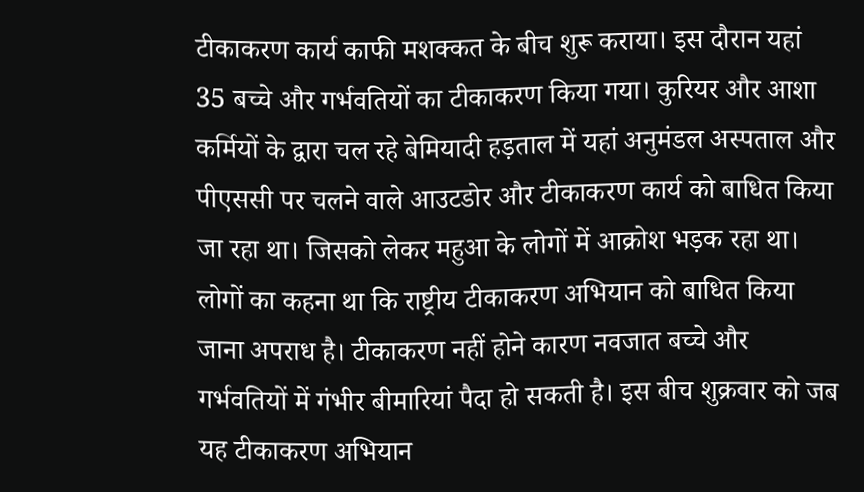टीकाकरण कार्य काफी मशक्कत के बीच शुरू कराया। इस दौरान यहां 35 बच्चे और गर्भवतियों का टीकाकरण किया गया। कुरियर और आशा कर्मियों के द्वारा चल रहे बेमियादी हड़ताल में यहां अनुमंडल अस्पताल और पीएससी पर चलने वाले आउटडोर और टीकाकरण कार्य को बाधित किया जा रहा था। जिसको लेकर महुआ के लोगों में आक्रोश भड़क रहा था। लोगों का कहना था कि राष्ट्रीय टीकाकरण अभियान को बाधित किया जाना अपराध है। टीकाकरण नहीं होने कारण नवजात बच्चे और गर्भवतियों में गंभीर बीमारियां पैदा हो सकती है। इस बीच शुक्रवार को जब यह टीकाकरण अभियान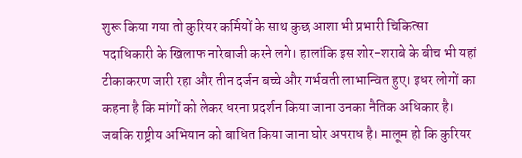शुरू किया गया तो कुरियर कर्मियों के साथ कुछ आशा भी प्रभारी चिकित्सा पदाधिकारी के खिलाफ नारेबाजी करने लगे। हालांकि इस शोर-शराबे के बीच भी यहां टीकाकरण जारी रहा और तीन दर्जन बच्चे और गर्भवती लाभान्वित हुए। इधर लोगों का कहना है कि मांगों को लेकर धरना प्रदर्शन किया जाना उनका नैतिक अधिकार है। जबकि राष्ट्रीय अभियान को बाधित किया जाना घोर अपराध है। मालूम हो कि कुरियर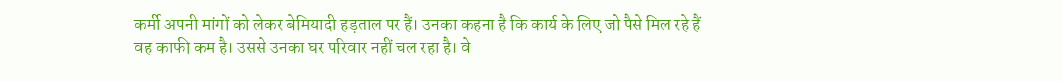कर्मी अपनी मांगों को लेकर बेमियादी हड़ताल पर हैं। उनका कहना है कि कार्य के लिए जो पैसे मिल रहे हैं वह काफी कम है। उससे उनका घर परिवार नहीं चल रहा है। वे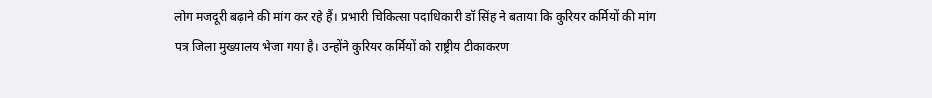लोग मजदूरी बढ़ाने की मांग कर रहे हैं। प्रभारी चिकित्सा पदाधिकारी डॉ सिंह ने बताया कि कुरियर कर्मियों की मांग पत्र जिला मुख्यालय भेजा गया है। उन्होंने कुरियर कर्मियों को राष्ट्रीय टीकाकरण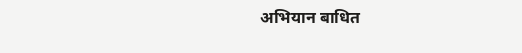अभियान बाधित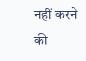नहीं करने की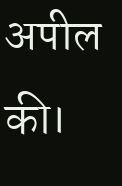अपील की।